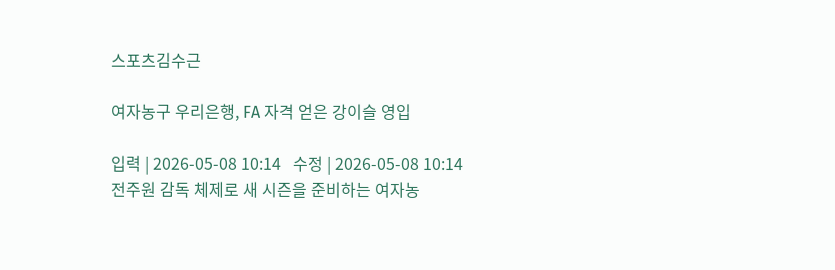스포츠김수근

여자농구 우리은행, FA 자격 얻은 강이슬 영입

입력 | 2026-05-08 10:14   수정 | 2026-05-08 10:14
전주원 감독 체제로 새 시즌을 준비하는 여자농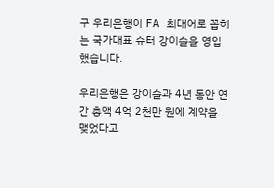구 우리은행이 FA 최대어로 꼽히는 국가대표 슈터 강이슬을 영입했습니다.

우리은행은 강이슬과 4년 동안 연간 총액 4억 2천만 원에 계약을 맺었다고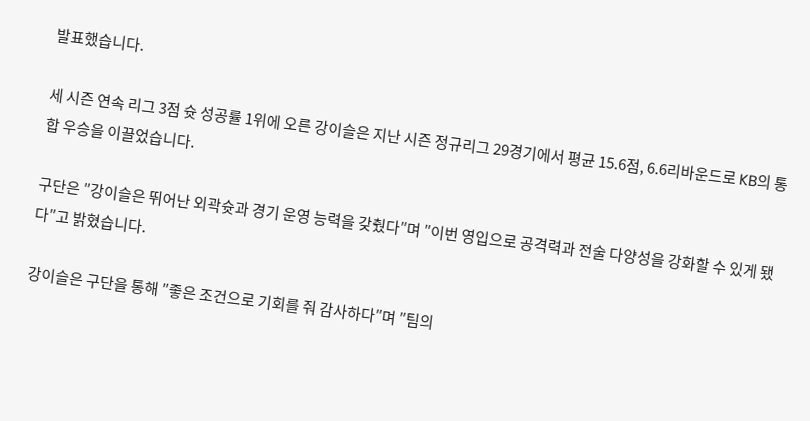발표했습니다.

세 시즌 연속 리그 3점 슛 성공률 1위에 오른 강이슬은 지난 시즌 정규리그 29경기에서 평균 15.6점, 6.6리바운드로 KB의 통합 우승을 이끌었습니다.

구단은 ″강이슬은 뛰어난 외곽슛과 경기 운영 능력을 갖췄다″며 ″이번 영입으로 공격력과 전술 다양성을 강화할 수 있게 됐다″고 밝혔습니다.

강이슬은 구단을 통해 ″좋은 조건으로 기회를 줘 감사하다″며 ″팀의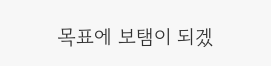목표에 보탬이 되겠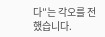다″는 각오를 전했습니다.